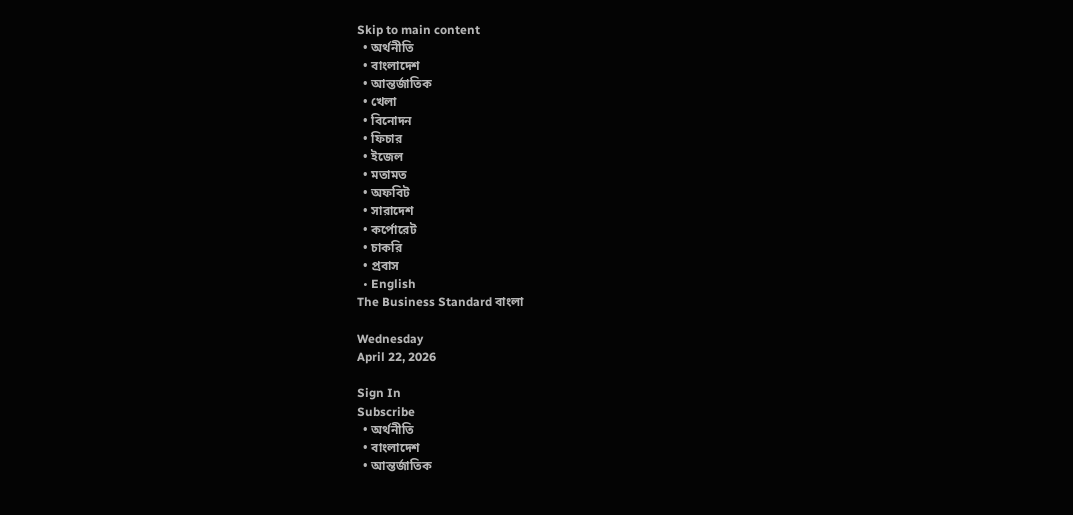Skip to main content
  • অর্থনীতি
  • বাংলাদেশ
  • আন্তর্জাতিক
  • খেলা
  • বিনোদন
  • ফিচার
  • ইজেল
  • মতামত
  • অফবিট
  • সারাদেশ
  • কর্পোরেট
  • চাকরি
  • প্রবাস
  • English
The Business Standard বাংলা

Wednesday
April 22, 2026

Sign In
Subscribe
  • অর্থনীতি
  • বাংলাদেশ
  • আন্তর্জাতিক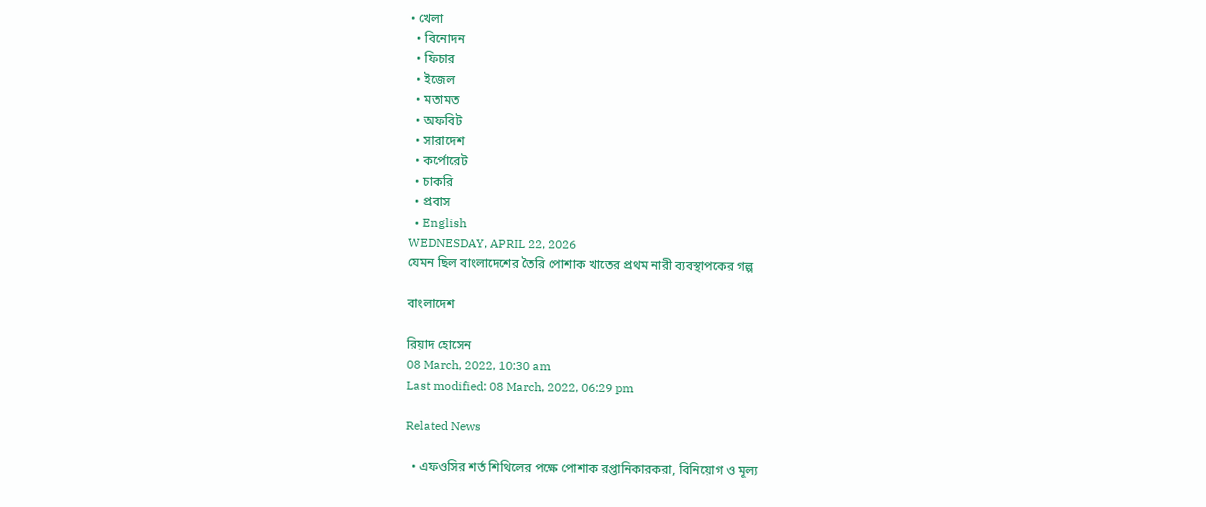• খেলা
  • বিনোদন
  • ফিচার
  • ইজেল
  • মতামত
  • অফবিট
  • সারাদেশ
  • কর্পোরেট
  • চাকরি
  • প্রবাস
  • English
WEDNESDAY, APRIL 22, 2026
যেমন ছিল বাংলাদেশের তৈরি পোশাক খাতের প্রথম নারী ব্যবস্থাপকের গল্প

বাংলাদেশ

রিয়াদ হোসেন
08 March, 2022, 10:30 am
Last modified: 08 March, 2022, 06:29 pm

Related News

  • এফওসির শর্ত শিথিলের পক্ষে পোশাক রপ্তানিকারকরা, বিনিয়োগ ও মূল্য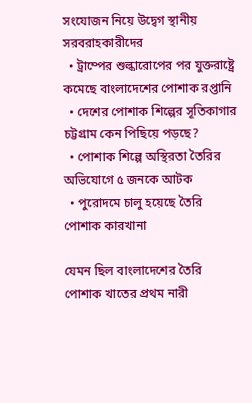সংযোজন নিয়ে উদ্বেগ স্থানীয় সরবরাহকারীদের
  • ট্রাম্পের শুল্কারোপের পর যুক্তরাষ্ট্রে কমেছে বাংলাদেশের পোশাক রপ্তানি
  • দেশের পোশাক শিল্পের সূতিকাগার চট্টগ্রাম কেন পিছিয়ে পড়ছে?
  • পোশাক শিল্পে অস্থিরতা তৈরির অভিযোগে ৫ জনকে আটক
  • পুরোদমে চালু হয়েছে তৈরি পোশাক কারখানা

যেমন ছিল বাংলাদেশের তৈরি পোশাক খাতের প্রথম নারী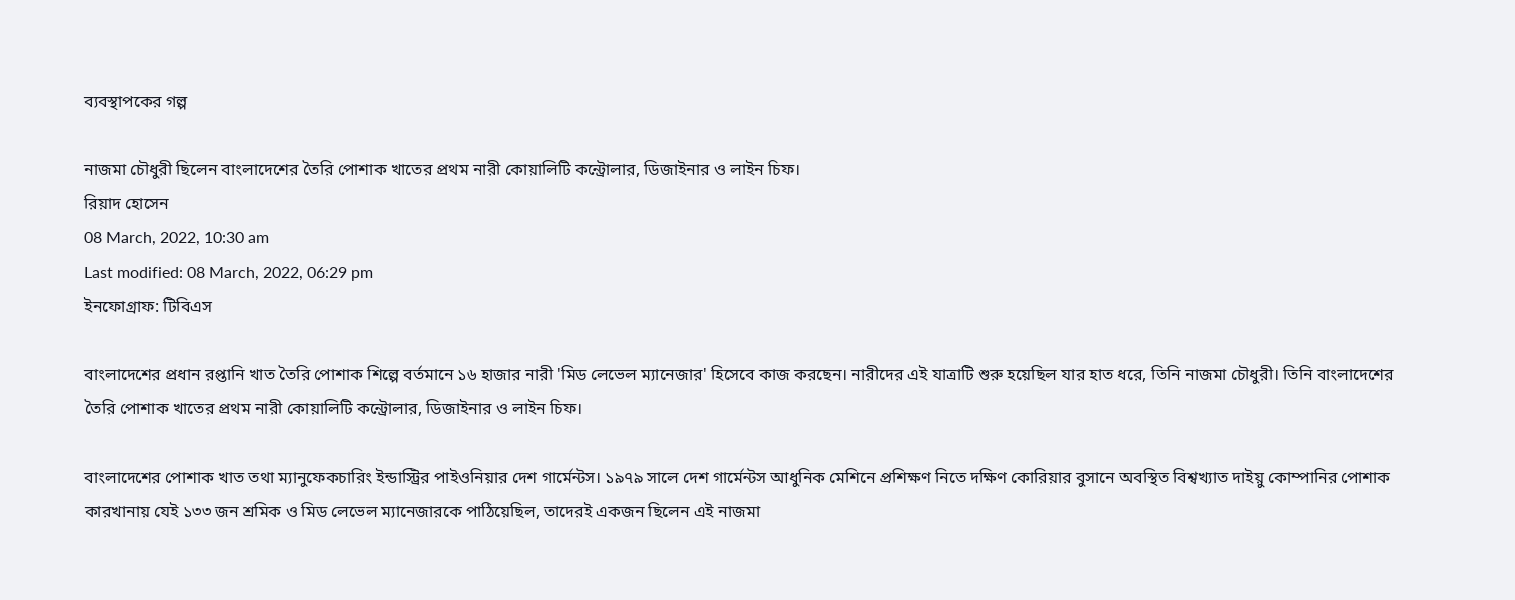ব্যবস্থাপকের গল্প

নাজমা চৌধুরী ছিলেন বাংলাদেশের তৈরি পোশাক খাতের প্রথম নারী কোয়ালিটি কন্ট্রোলার, ডিজাইনার ও লাইন চিফ।
রিয়াদ হোসেন
08 March, 2022, 10:30 am
Last modified: 08 March, 2022, 06:29 pm
ইনফোগ্রাফ: টিবিএস

বাংলাদেশের প্রধান রপ্তানি খাত তৈরি পোশাক শিল্পে বর্তমানে ১৬ হাজার নারী 'মিড লেভেল ম্যানেজার' হিসেবে কাজ করছেন। নারীদের এই যাত্রাটি শুরু হয়েছিল যার হাত ধরে, তিনি নাজমা চৌধুরী। তিনি বাংলাদেশের তৈরি পোশাক খাতের প্রথম নারী কোয়ালিটি কন্ট্রোলার, ডিজাইনার ও লাইন চিফ।

বাংলাদেশের পোশাক খাত তথা ম্যানুফেকচারিং ইন্ডাস্ট্রির পাইওনিয়ার দেশ গার্মেন্টস। ১৯৭৯ সালে দেশ গার্মেন্টস আধুনিক মেশিনে প্রশিক্ষণ নিতে দক্ষিণ কোরিয়ার বুসানে অবস্থিত বিশ্বখ্যাত দাইয়ু কোম্পানির পোশাক কারখানায় যেই ১৩৩ জন শ্রমিক ও মিড লেভেল ম্যানেজারকে পাঠিয়েছিল, তাদেরই একজন ছিলেন এই নাজমা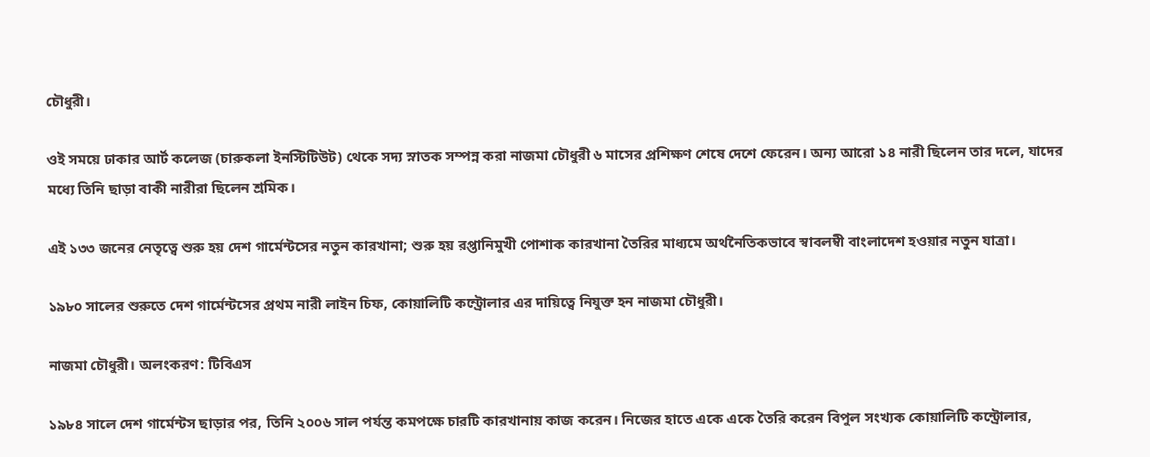চৌধুরী।

ওই সময়ে ঢাকার আর্ট কলেজ (চারুকলা ইনস্টিটিউট) থেকে সদ্য স্নাতক সম্পন্ন করা নাজমা চৌধুরী ৬ মাসের প্রশিক্ষণ শেষে দেশে ফেরেন। অন্য আরো ১৪ নারী ছিলেন তার দলে, যাদের মধ্যে তিনি ছাড়া বাকী নারীরা ছিলেন শ্রমিক।

এই ১৩৩ জনের নেতৃত্বে শুরু হয় দেশ গার্মেন্টসের নতুন কারখানা; শুরু হয় রপ্তানিমুখী পোশাক কারখানা তৈরির মাধ্যমে অর্থনৈতিকভাবে স্বাবলম্বী বাংলাদেশ হওয়ার নতুন যাত্রা।

১৯৮০ সালের শুরুতে দেশ গার্মেন্টসের প্রথম নারী লাইন চিফ, কোয়ালিটি কন্ট্রোলার এর দায়িত্বে নিযুক্ত হন নাজমা চৌধুরী।

নাজমা চৌধুরী। অলংকরণ: টিবিএস

১৯৮৪ সালে দেশ গার্মেন্টস ছাড়ার পর, তিনি ২০০৬ সাল পর্যন্ত কমপক্ষে চারটি কারখানায় কাজ করেন। নিজের হাতে একে একে তৈরি করেন বিপুল সংখ্যক কোয়ালিটি কন্ট্রোলার,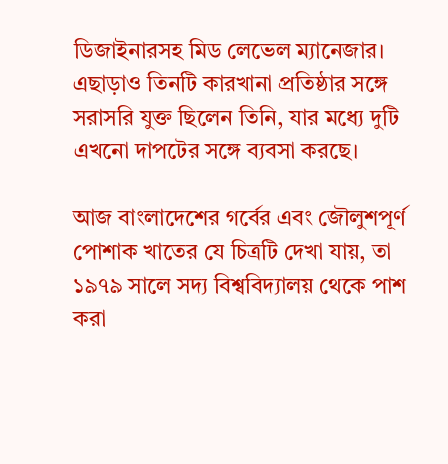ডিজাইনারসহ মিড লেভেল ম্যানেজার। এছাড়াও তিনটি কারখানা প্রতিষ্ঠার সঙ্গে সরাসরি যুক্ত ছিলেন তিনি, যার মধ্যে দুটি এখনো দাপটের সঙ্গে ব্যবসা করছে।

আজ বাংলাদেশের গর্বের এবং জৌলুশপূর্ণ পোশাক খাতের যে চিত্রটি দেখা যায়, তা ১৯৭৯ সালে সদ্য বিশ্ববিদ্যালয় থেকে পাশ করা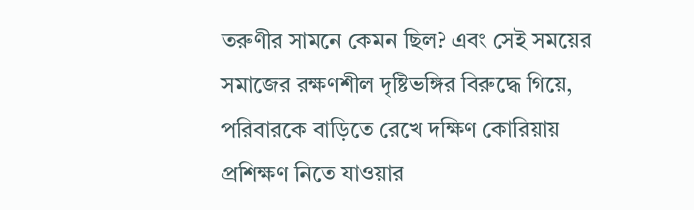তরুণীর সামনে কেমন ছিল? এবং সেই সময়ের সমাজের রক্ষণশীল দৃষ্টিভঙ্গির বিরুদ্ধে গিয়ে, পরিবারকে বাড়িতে রেখে দক্ষিণ কোরিয়ায় প্রশিক্ষণ নিতে যাওয়ার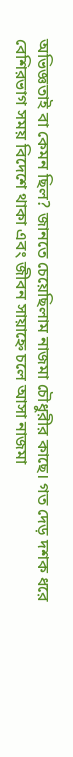অভিজ্ঞতাই বা কেমন ছিল? জানতে চেয়েছিলাম নাজমা চৌধুরীর কাছে। গত দেড় দশক ধরে বেশিরভাগ সময় বিদেশে থাকা এবং জীবন সায়াহ্নে চলে আসা নাজমা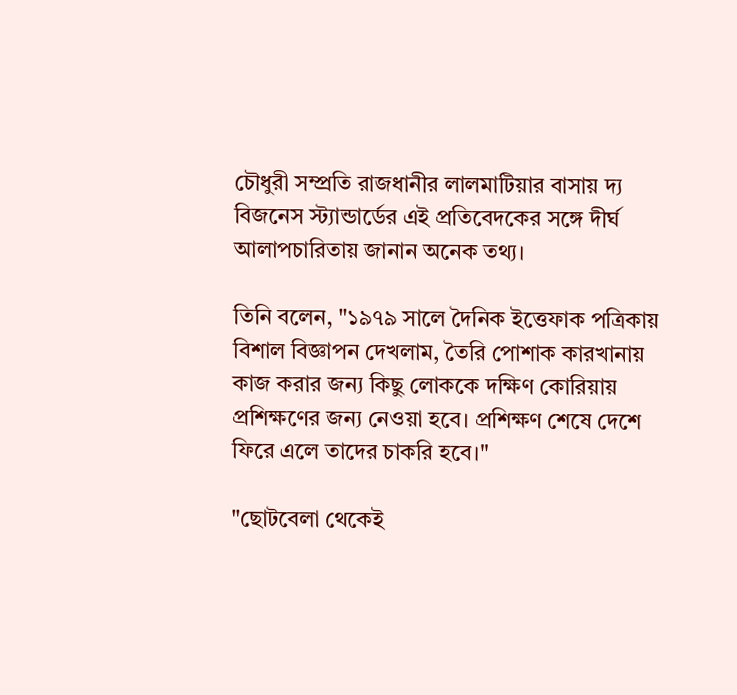চৌধুরী সম্প্রতি রাজধানীর লালমাটিয়ার বাসায় দ্য বিজনেস স্ট্যান্ডার্ডের এই প্রতিবেদকের সঙ্গে দীর্ঘ আলাপচারিতায় জানান অনেক তথ্য।

তিনি বলেন, "১৯৭৯ সালে দৈনিক ইত্তেফাক পত্রিকায় বিশাল বিজ্ঞাপন দেখলাম, তৈরি পোশাক কারখানায় কাজ করার জন্য কিছু লোককে দক্ষিণ কোরিয়ায় প্রশিক্ষণের জন্য নেওয়া হবে। প্রশিক্ষণ শেষে দেশে ফিরে এলে তাদের চাকরি হবে।"

"ছোটবেলা থেকেই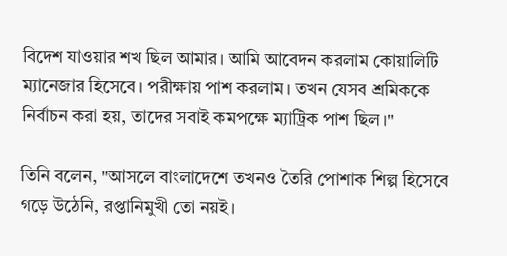বিদেশ যাওয়ার শখ ছিল আমার। আমি আবেদন করলাম কোয়ালিটি ম্যানেজার হিসেবে। পরীক্ষায় পাশ করলাম। তখন যেসব শ্রমিককে নির্বাচন করা হয়, তাদের সবাই কমপক্ষে ম্যাট্রিক পাশ ছিল।"

তিনি বলেন, "আসলে বাংলাদেশে তখনও তৈরি পোশাক শিল্প হিসেবে গড়ে উঠেনি, রপ্তানিমুখী তো নয়ই।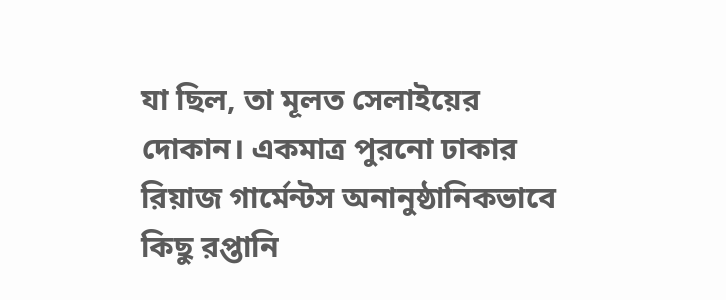যা ছিল, তা মূলত সেলাইয়ের দোকান। একমাত্র পুরনো ঢাকার রিয়াজ গার্মেন্টস অনানুষ্ঠানিকভাবে কিছু রপ্তানি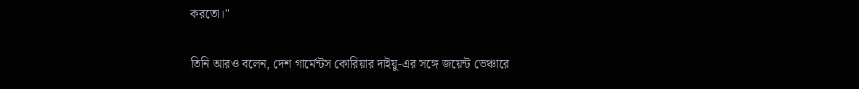করতো।"

তিনি আরও বলেন, দেশ গার্মেন্টস কোরিয়ার দাইয়ু-এর সঙ্গে জয়েন্ট ভেঞ্চারে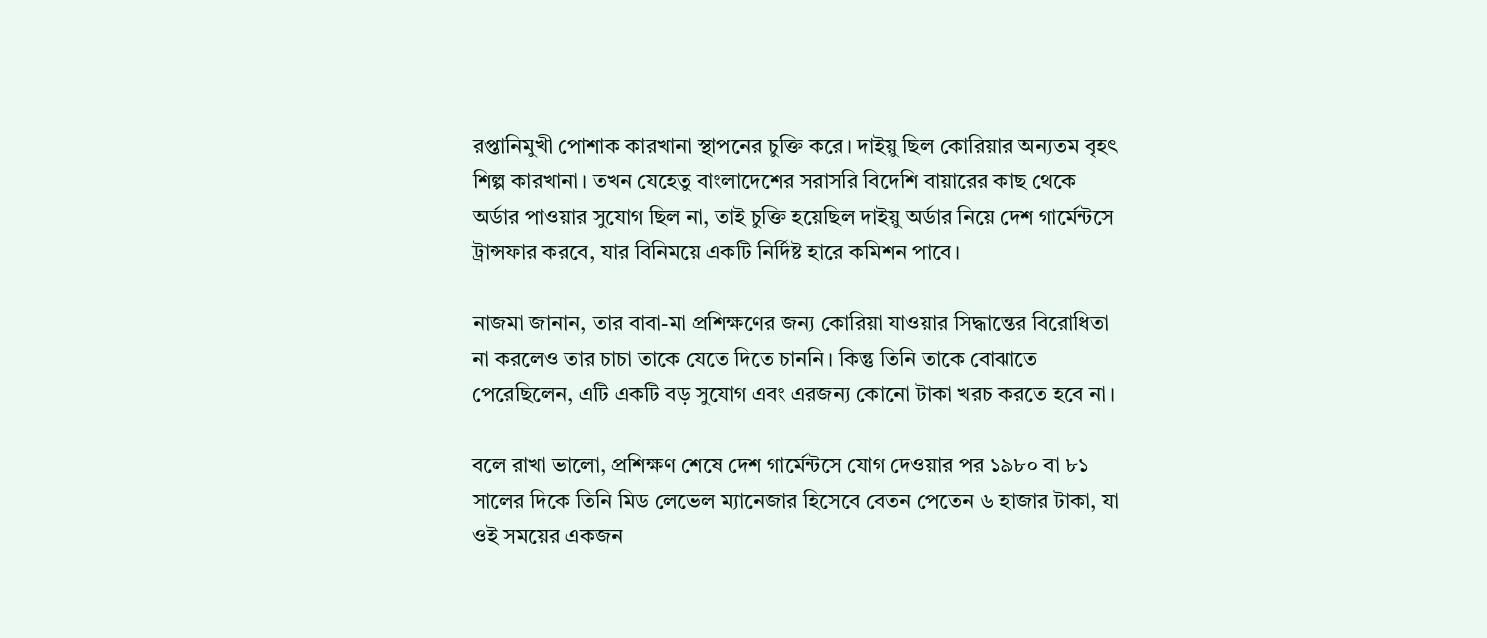রপ্তানিমুখী পোশাক কারখানা স্থাপনের চুক্তি করে। দাইয়ু ছিল কোরিয়ার অন্যতম বৃহৎ শিল্প কারখানা। তখন যেহেতু বাংলাদেশের সরাসরি বিদেশি বায়ারের কাছ থেকে অর্ডার পাওয়ার সুযোগ ছিল না, তাই চুক্তি হয়েছিল দাইয়ু অর্ডার নিয়ে দেশ গার্মেন্টসে ট্রান্সফার করবে, যার বিনিময়ে একটি নির্দিষ্ট হারে কমিশন পাবে।

নাজমা জানান, তার বাবা-মা প্রশিক্ষণের জন্য কোরিয়া যাওয়ার সিদ্ধান্তের বিরোধিতা না করলেও তার চাচা তাকে যেতে দিতে চাননি। কিন্তু তিনি তাকে বোঝাতে পেরেছিলেন, এটি একটি বড় সুযোগ এবং এরজন্য কোনো টাকা খরচ করতে হবে না।

বলে রাখা ভালো, প্রশিক্ষণ শেষে দেশ গার্মেন্টসে যোগ দেওয়ার পর ১৯৮০ বা ৮১ সালের দিকে তিনি মিড লেভেল ম্যানেজার হিসেবে বেতন পেতেন ৬ হাজার টাকা, যা ওই সময়ের একজন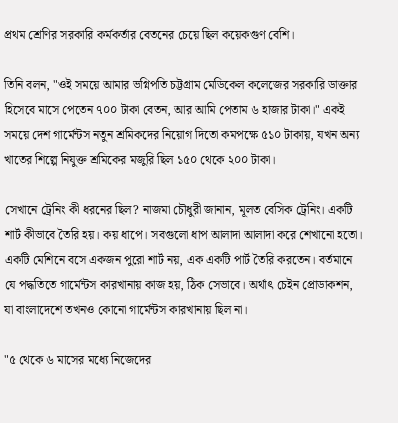প্রথম শ্রেণির সরকারি কর্মকর্তার বেতনের চেয়ে ছিল কয়েকগুণ বেশি।

তিনি বলন, "ওই সময়ে আমার ভগ্নিপতি চট্টগ্রাম মেডিকেল কলেজের সরকারি ডাক্তার হিসেবে মাসে পেতেন ৭০০ টাকা বেতন, আর আমি পেতাম ৬ হাজার টাকা।" একই সময়ে দেশ গার্মেন্টস নতুন শ্রমিকদের নিয়োগ দিতো কমপক্ষে ৫১০ টাকায়, যখন অন্য খাতের শিল্পে নিযুক্ত শ্রমিকের মজুরি ছিল ১৫০ থেকে ২০০ টাকা।

সেখানে ট্রেনিং কী ধরনের ছিল? নাজমা চৌধুরী জানান, মূলত বেসিক ট্রেনিং। একটি শার্ট কীভাবে তৈরি হয়। কয় ধাপে। সবগুলো ধাপ আলাদা আলাদা করে শেখানো হতো। একটি মেশিনে বসে একজন পুরো শার্ট নয়, এক একটি পার্ট তৈরি করতেন। বর্তমানে যে পদ্ধতিতে গার্মেন্টস কারখানায় কাজ হয়, ঠিক সেভাবে। অর্থাৎ চেইন প্রোডাকশন, যা বাংলাদেশে তখনও কোনো গার্মেন্টস কারখানায় ছিল না।

"৫ থেকে ৬ মাসের মধ্যে নিজেদের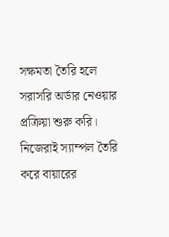সক্ষমতা তৈরি হলে সরাসরি অর্ডার নেওয়ার প্রক্রিয়া শুরু করি। নিজেরাই স্যাম্পল তৈরি করে বায়ারের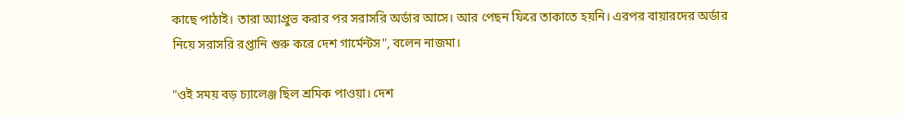কাছে পাঠাই। তারা অ্যাপ্রুভ করার পর সরাসরি অর্ডার আসে। আর পেছন ফিরে তাকাতে হয়নি। এরপর বায়ারদের অর্ডার নিয়ে সরাসরি রপ্তানি শুরু করে দেশ গার্মেন্টস", বলেন নাজমা।

"ওই সময় বড় চ্যালেঞ্জ ছিল শ্রমিক পাওয়া। দেশ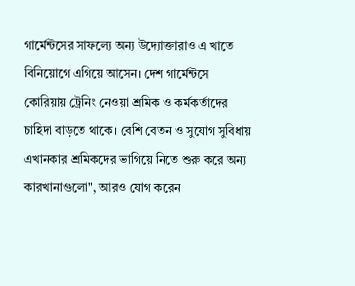গার্মেন্টসের সাফল্যে অন্য উদ্যোক্তারাও এ খাতে বিনিয়োগে এগিয়ে আসেন। দেশ গার্মেন্টসে কোরিয়ায় ট্রেনিং নেওয়া শ্রমিক ও কর্মকর্তাদের চাহিদা বাড়তে থাকে। বেশি বেতন ও সুযোগ সুবিধায় এখানকার শ্রমিকদের ভাগিয়ে নিতে শুরু করে অন্য কারখানাগুলো", আরও যোগ করেন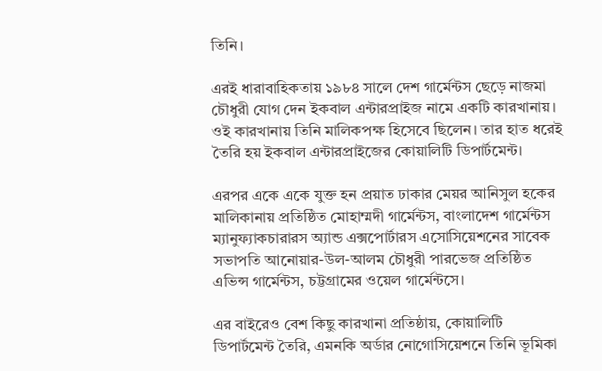তিনি।

এরই ধারাবাহিকতায় ১৯৮৪ সালে দেশ গার্মেন্টস ছেড়ে নাজমা চৌধুরী যোগ দেন ইকবাল এন্টারপ্রাইজ নামে একটি কারখানায়। ওই কারখানায় তিনি মালিকপক্ষ হিসেবে ছিলেন। তার হাত ধরেই তৈরি হয় ইকবাল এন্টারপ্রাইজের কোয়ালিটি ডিপার্টমেন্ট।

এরপর একে একে যুক্ত হন প্রয়াত ঢাকার মেয়র আনিসুল হকের মালিকানায় প্রতিষ্ঠিত মোহাম্মদী গার্মেন্টস, বাংলাদেশ গার্মেন্টস ম্যানুফ্যাকচারারস অ্যান্ড এক্সপোর্টারস এসোসিয়েশনের সাবেক সভাপতি আনোয়ার-উল-আলম চৌধুরী পারভেজ প্রতিষ্ঠিত এভিন্স গার্মেন্টস, চট্টগ্রামের ওয়েল গার্মেন্টসে।

এর বাইরেও বেশ কিছু কারখানা প্রতিষ্ঠায়, কোয়ালিটি ডিপার্টমেন্ট তৈরি, এমনকি অর্ডার নোগোসিয়েশনে তিনি ভূমিকা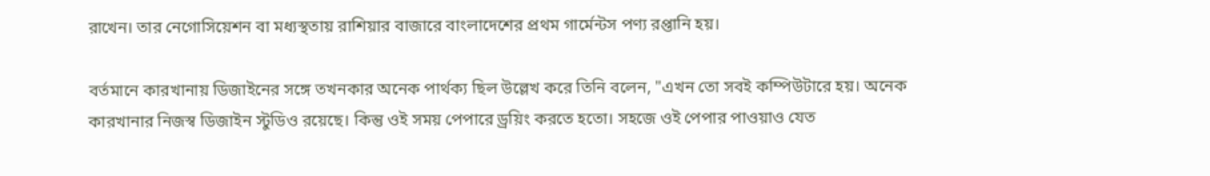রাখেন। তার নেগোসিয়েশন বা মধ্যস্থতায় রাশিয়ার বাজারে বাংলাদেশের প্রথম গার্মেন্টস পণ্য রপ্তানি হয়।

বর্তমানে কারখানায় ডিজাইনের সঙ্গে তখনকার অনেক পার্থক্য ছিল উল্লেখ করে তিনি বলেন, "এখন তো সবই কম্পিউটারে হয়। অনেক কারখানার নিজস্ব ডিজাইন স্টুডিও রয়েছে। কিন্তু ওই সময় পেপারে ড্রয়িং করতে হতো। সহজে ওই পেপার পাওয়াও যেত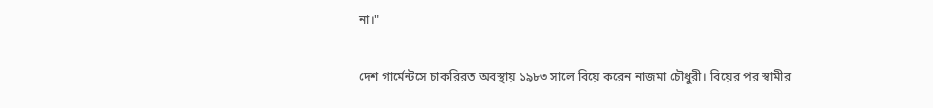না।"

দেশ গার্মেন্টসে চাকরিরত অবস্থায় ১৯৮৩ সালে বিয়ে করেন নাজমা চৌধুরী। বিয়ের পর স্বামীর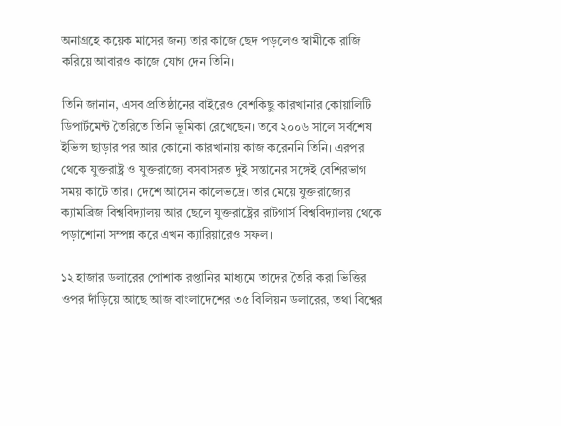অনাগ্রহে কয়েক মাসের জন্য তার কাজে ছেদ পড়লেও স্বামীকে রাজি করিয়ে আবারও কাজে যোগ দেন তিনি।

তিনি জানান, এসব প্রতিষ্ঠানের বাইরেও বেশকিছু কারখানার কোয়ালিটি ডিপার্টমেন্ট তৈরিতে তিনি ভূমিকা রেখেছেন। তবে ২০০৬ সালে সর্বশেষ ইভিন্স ছাড়ার পর আর কোনো কারখানায় কাজ করেননি তিনি। এরপর থেকে যুক্তরাষ্ট্র ও যুক্তরাজ্যে বসবাসরত দুই সন্তানের সঙ্গেই বেশিরভাগ সময় কাটে তার। দেশে আসেন কালেভদ্রে। তার মেয়ে যুক্তরাজ্যের ক্যামব্রিজ বিশ্ববিদ্যালয় আর ছেলে যুক্তরাষ্ট্রের রাটগার্স বিশ্ববিদ্যালয় থেকে পড়াশোনা সম্পন্ন করে এখন ক্যারিয়ারেও সফল।

১২ হাজার ডলারের পোশাক রপ্তানির মাধ্যমে তাদের তৈরি করা ভিত্তির ওপর দাঁড়িয়ে আছে আজ বাংলাদেশের ৩৫ বিলিয়ন ডলারের, তথা বিশ্বের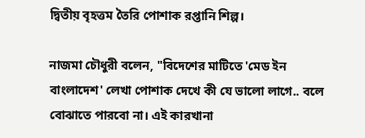দ্বিতীয় বৃহত্তম তৈরি পোশাক রপ্তানি শিল্প।

নাজমা চৌধুরী বলেন, "বিদেশের মাটিতে 'মেড ইন বাংলাদেশ' লেখা পোশাক দেখে কী যে ভালো লাগে.. বলে বোঝাতে পারবো না। এই কারখানা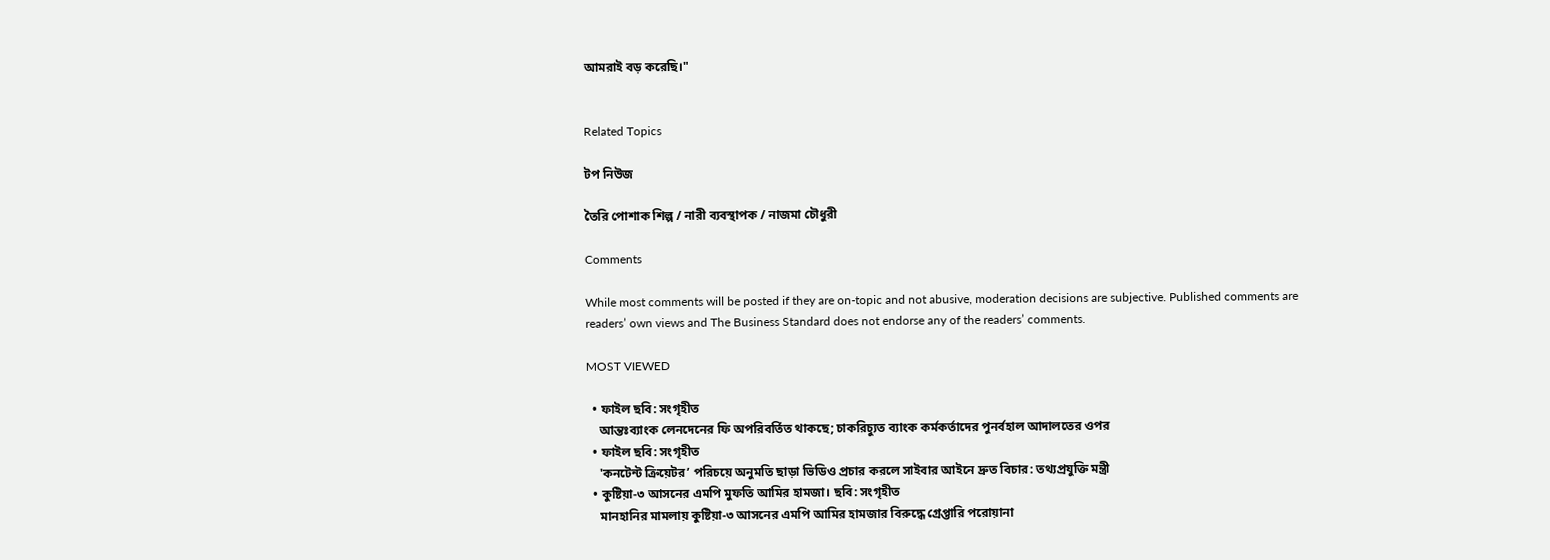আমরাই বড় করেছি।"


Related Topics

টপ নিউজ

তৈরি পোশাক শিল্প / নারী ব্যবস্থাপক / নাজমা চৌধুরী

Comments

While most comments will be posted if they are on-topic and not abusive, moderation decisions are subjective. Published comments are readers’ own views and The Business Standard does not endorse any of the readers’ comments.

MOST VIEWED

  • ফাইল ছবি: সংগৃহীত
    আন্তঃব্যাংক লেনদেনের ফি অপরিবর্তিত থাকছে; চাকরিচ্যুত ব্যাংক কর্মকর্তাদের পুনর্বহাল আদালতের ওপর
  • ফাইল ছবি: সংগৃহীত
    'কনটেন্ট ক্রিয়েটর’ পরিচয়ে অনুমতি ছাড়া ভিডিও প্রচার করলে সাইবার আইনে দ্রুত বিচার: তথ্যপ্রযুক্তি মন্ত্রী
  • কুষ্টিয়া-৩ আসনের এমপি মুফতি আমির হামজা। ছবি: সংগৃহীত
    মানহানির মামলায় কুষ্টিয়া-৩ আসনের এমপি আমির হামজার বিরুদ্ধে গ্রেপ্তারি পরোয়ানা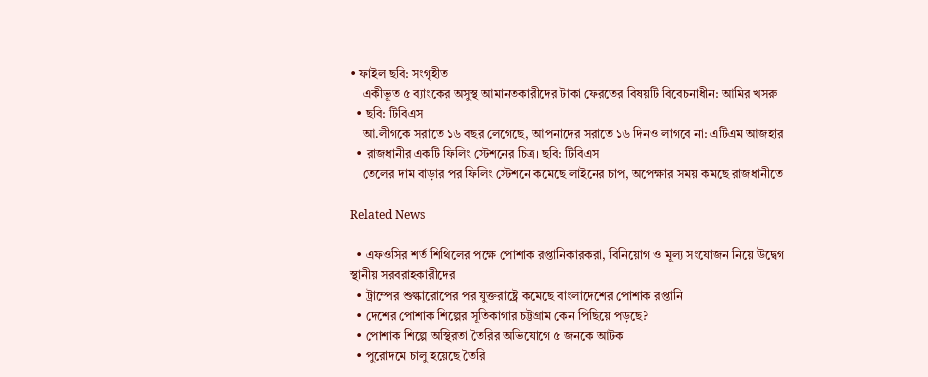• ফাইল ছবি: সংগৃহীত
    একীভূত ৫ ব্যাংকের অসুস্থ আমানতকারীদের টাকা ফেরতের বিষয়টি বিবেচনাধীন: আমির খসরু
  • ছবি: টিবিএস
    আ.লীগকে সরাতে ১৬ বছর লেগেছে, আপনাদের সরাতে ১৬ দিনও লাগবে না: এটিএম আজহার
  • রাজধানীর একটি ফিলিং স্টেশনের চিত্র। ছবি: টিবিএস
    তেলের দাম বাড়ার পর ফিলিং স্টেশনে কমেছে লাইনের চাপ, অপেক্ষার সময় কমছে রাজধানীতে

Related News

  • এফওসির শর্ত শিথিলের পক্ষে পোশাক রপ্তানিকারকরা, বিনিয়োগ ও মূল্য সংযোজন নিয়ে উদ্বেগ স্থানীয় সরবরাহকারীদের
  • ট্রাম্পের শুল্কারোপের পর যুক্তরাষ্ট্রে কমেছে বাংলাদেশের পোশাক রপ্তানি
  • দেশের পোশাক শিল্পের সূতিকাগার চট্টগ্রাম কেন পিছিয়ে পড়ছে?
  • পোশাক শিল্পে অস্থিরতা তৈরির অভিযোগে ৫ জনকে আটক
  • পুরোদমে চালু হয়েছে তৈরি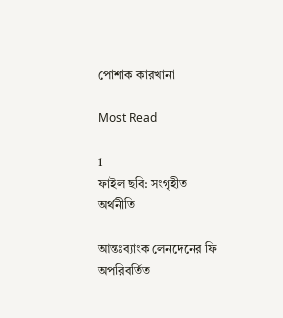পোশাক কারখানা

Most Read

1
ফাইল ছবি: সংগৃহীত
অর্থনীতি

আন্তঃব্যাংক লেনদেনের ফি অপরিবর্তিত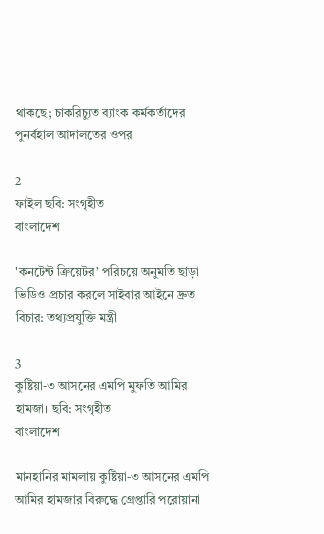থাকছে; চাকরিচ্যুত ব্যাংক কর্মকর্তাদের পুনর্বহাল আদালতের ওপর

2
ফাইল ছবি: সংগৃহীত
বাংলাদেশ

'কনটেন্ট ক্রিয়েটর’ পরিচয়ে অনুমতি ছাড়া ভিডিও প্রচার করলে সাইবার আইনে দ্রুত বিচার: তথ্যপ্রযুক্তি মন্ত্রী

3
কুষ্টিয়া-৩ আসনের এমপি মুফতি আমির হামজা। ছবি: সংগৃহীত
বাংলাদেশ

মানহানির মামলায় কুষ্টিয়া-৩ আসনের এমপি আমির হামজার বিরুদ্ধে গ্রেপ্তারি পরোয়ানা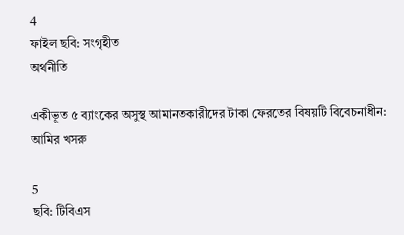4
ফাইল ছবি: সংগৃহীত
অর্থনীতি

একীভূত ৫ ব্যাংকের অসুস্থ আমানতকারীদের টাকা ফেরতের বিষয়টি বিবেচনাধীন: আমির খসরু

5
ছবি: টিবিএস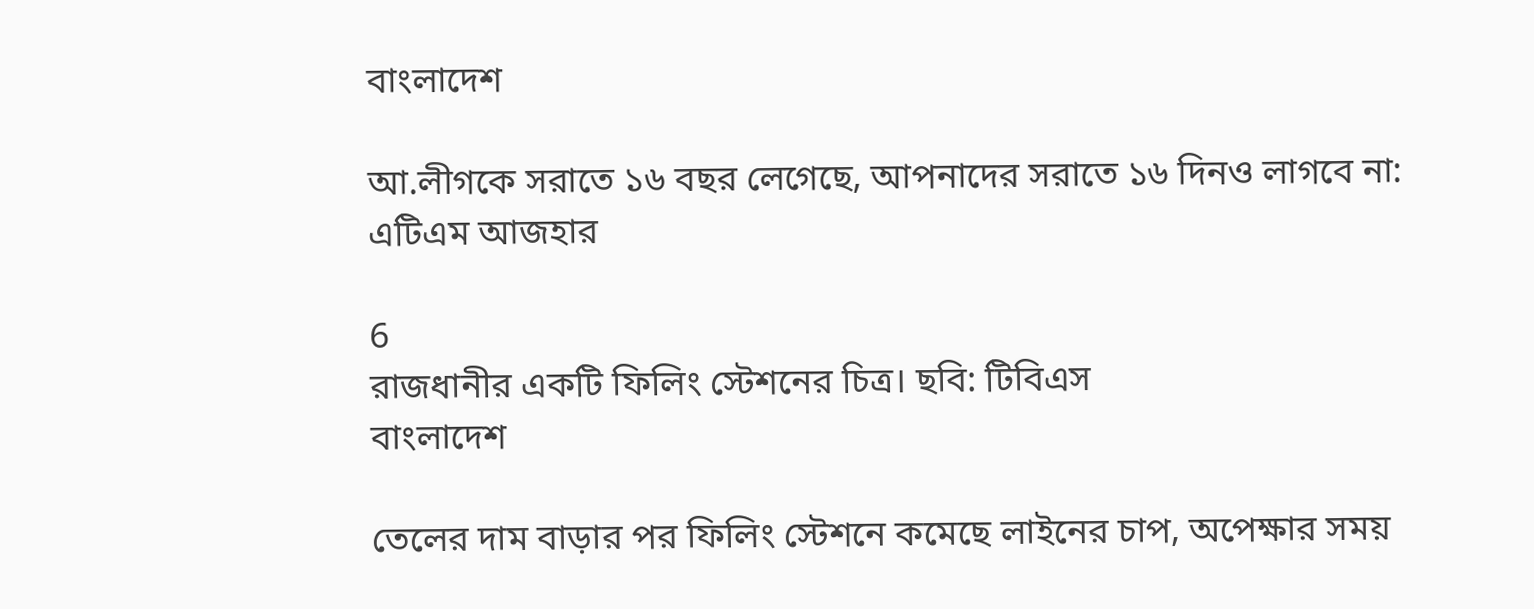বাংলাদেশ

আ.লীগকে সরাতে ১৬ বছর লেগেছে, আপনাদের সরাতে ১৬ দিনও লাগবে না: এটিএম আজহার

6
রাজধানীর একটি ফিলিং স্টেশনের চিত্র। ছবি: টিবিএস
বাংলাদেশ

তেলের দাম বাড়ার পর ফিলিং স্টেশনে কমেছে লাইনের চাপ, অপেক্ষার সময়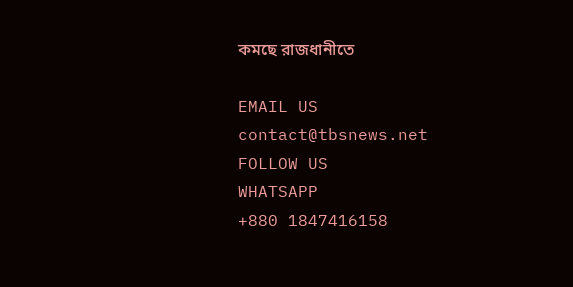কমছে রাজধানীতে

EMAIL US
contact@tbsnews.net
FOLLOW US
WHATSAPP
+880 1847416158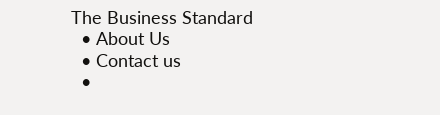The Business Standard
  • About Us
  • Contact us
  •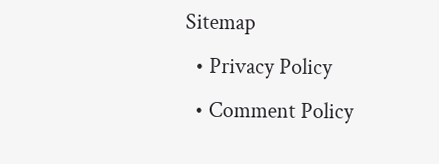Sitemap
  • Privacy Policy
  • Comment Policy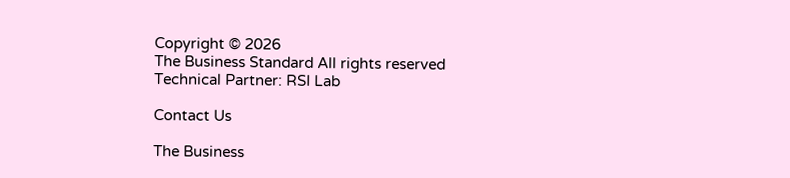Copyright © 2026
The Business Standard All rights reserved
Technical Partner: RSI Lab

Contact Us

The Business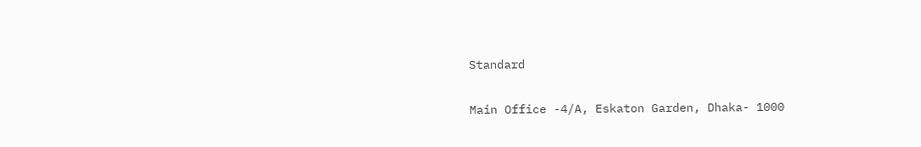Standard

Main Office -4/A, Eskaton Garden, Dhaka- 1000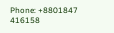Phone: +8801847 416158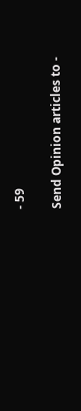- 59

Send Opinion articles to -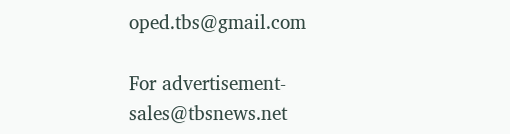oped.tbs@gmail.com

For advertisement- sales@tbsnews.net